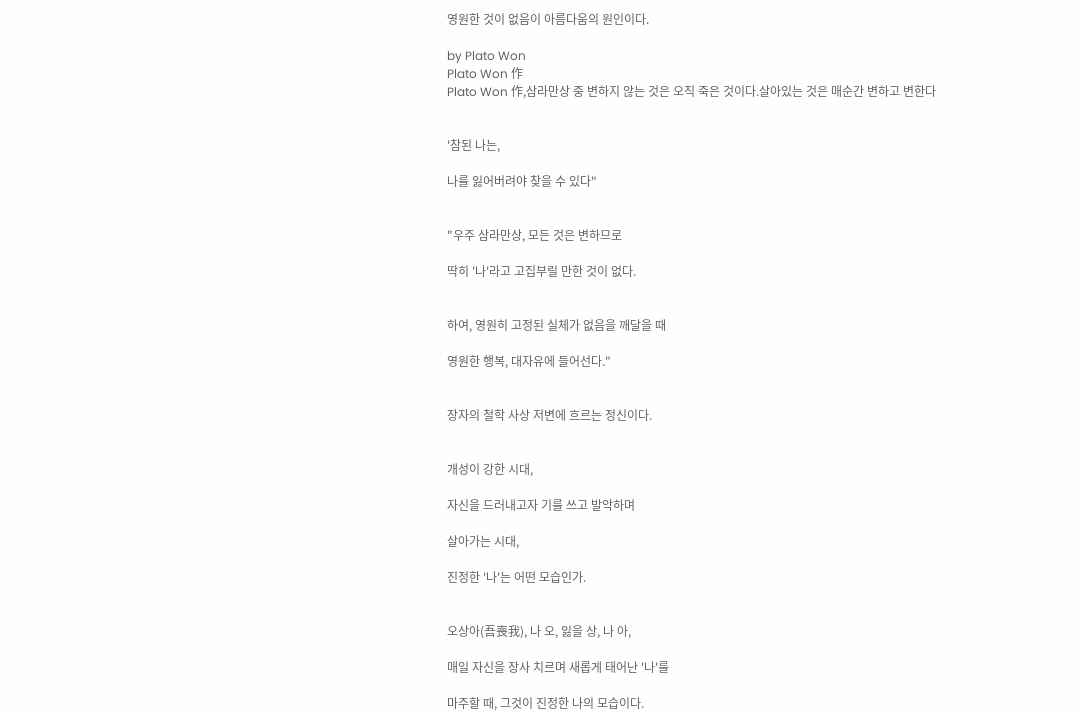영원한 것이 없음이 아름다움의 원인이다.

by Plato Won
Plato Won 作
Plato Won 作,삼라만상 중 변하지 않는 것은 오직 죽은 것이다.살아있는 것은 매순간 변하고 변한다


'참된 나는,

나를 잃어버려야 찾을 수 있다"


"우주 삼라만상, 모든 것은 변하므로

딱히 '나'라고 고집부릴 만한 것이 없다.


하여, 영원히 고정된 실체가 없음을 깨달을 때

영원한 행복, 대자유에 들어선다."


장자의 철학 사상 저변에 흐르는 정신이다.


개성이 강한 시대,

자신을 드러내고자 기를 쓰고 발악하며

살아가는 시대,

진정한 '나'는 어떤 모습인가.


오상아(吾喪我), 나 오, 잃을 상, 나 아,

매일 자신을 장사 치르며 새롭게 태어난 '나'를

마주할 때, 그것이 진정한 나의 모습이다.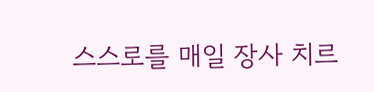스스로를 매일 장사 치르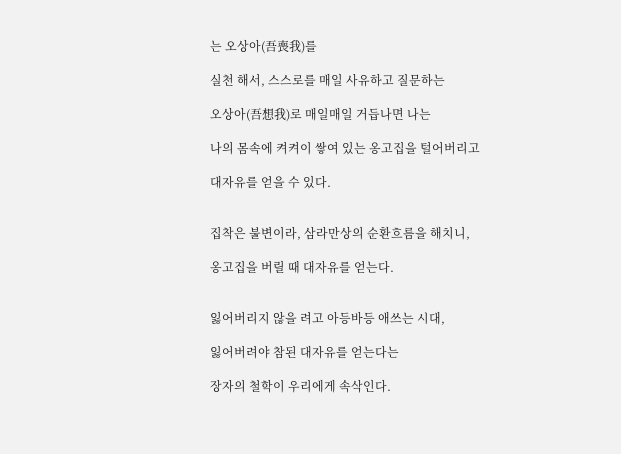는 오상아(吾喪我)를

실천 해서, 스스로를 매일 사유하고 질문하는

오상아(吾想我)로 매일매일 거듭나면 나는

나의 몸속에 켜켜이 쌓여 있는 옹고집을 털어버리고

대자유를 얻을 수 있다.


집착은 불변이라, 삼라만상의 순환흐름을 해치니,

옹고집을 버릴 때 대자유를 얻는다.


잃어버리지 않을 려고 아등바등 애쓰는 시대,

잃어버려야 참된 대자유를 얻는다는

장자의 철학이 우리에게 속삭인다.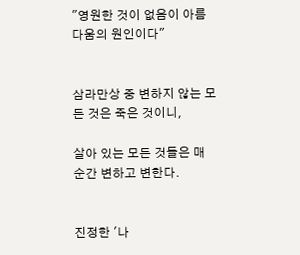"영원한 것이 없음이 아름다움의 원인이다"


삼라만상 중 변하지 않는 모든 것은 죽은 것이니,

살아 있는 모든 것들은 매 순간 변하고 변한다.


진정한 '나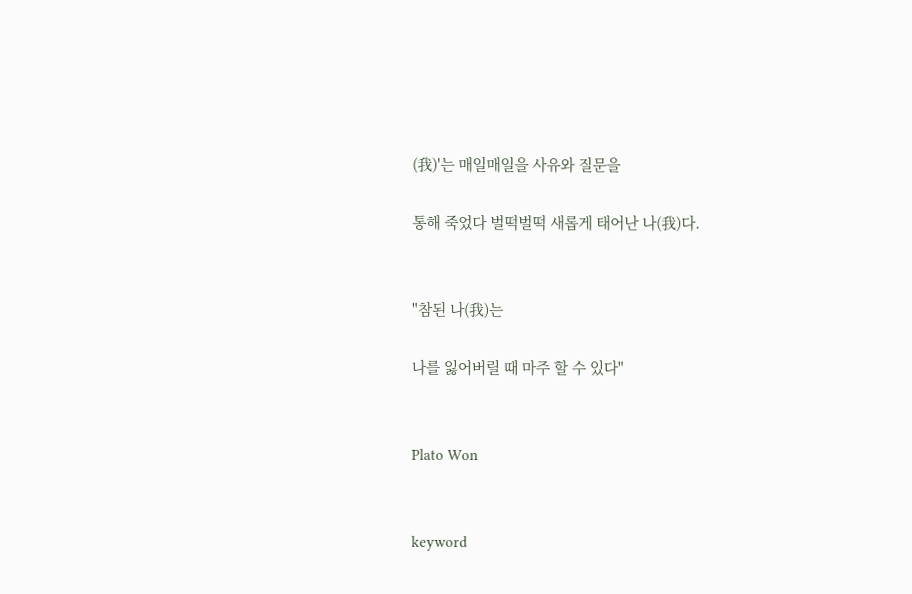(我)'는 매일매일을 사유와 질문을

통해 죽었다 벌떡벌떡 새롭게 태어난 나(我)다.


"참된 나(我)는

나를 잃어버릴 때 마주 할 수 있다"


Plato Won


keyword